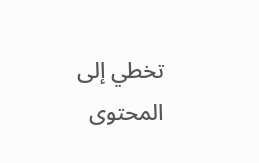تخطي إلى المحتوى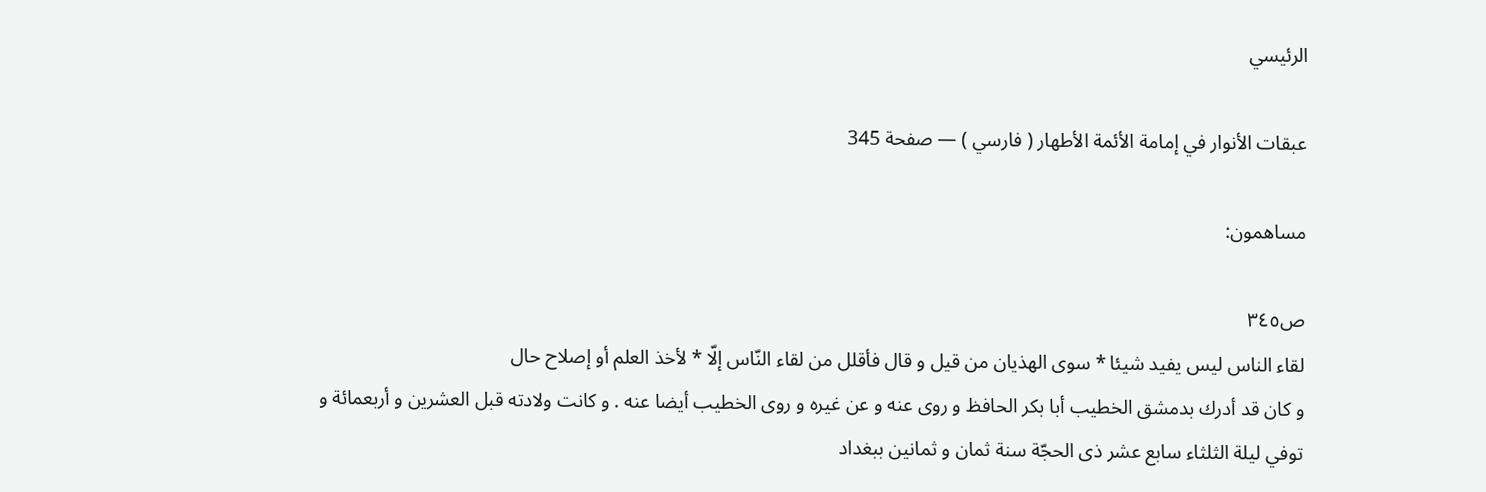الرئيسي

عبقات الأنوار في إمامة الأئمة الأطهار ( فارسي ) — صفحة 345

مساهمون:

ص٣٤٥
لقاء الناس ليس يفيد شيئا * سوى الهذيان من قيل و قال فأقلل من لقاء النّاس إلّا * لأخذ العلم أو إصلاح حال
و كان قد أدرك بدمشق الخطيب أبا بكر الحافظ و روى عنه و عن غيره و روى الخطيب أيضا عنه . و كانت ولادته قبل العشرين و أربعمائة و توفي ليلة الثلثاء سابع عشر ذى الحجّة سنة ثمان و ثمانين ببغداد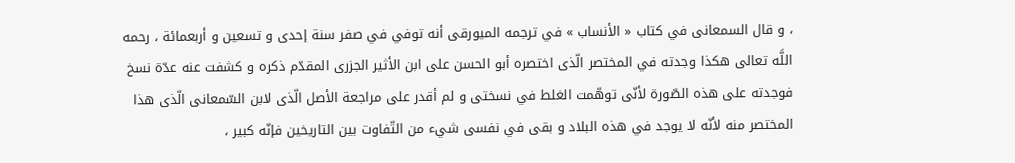، و قال السمعانى في كتاب « الأنساب » في ترجمه الميورقى أنه توفي في صفر سنة إحدى و تسعين و أربعمائة ، رحمه اللَّه تعالى هكذا وجدته في المختصر الّذى اختصره أبو الحسن على ابن الأثير الجزرى المقدّم ذكره و كشفت عنه عدّة نسخ فوجدته على هذه الصّورة لأنّى توهّمت الغلط في نسختى و لم أقدر على مراجعة الأصل الّذى لابن السّمعانى الّذى هذا المختصر منه لأنّه لا يوجد في هذه البلاد و بقى في نفسى شيء من التّفاوت بين التاريخين فإنّه كبير ،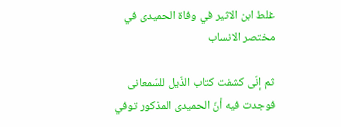غلط ابن الاثير في وفاة الحميدى في مختصر الانساب

ثم إنّى كشفت كتاب الذّيل للسّمعانى فوجدت فيه أنّ الحميدى المذكور توفي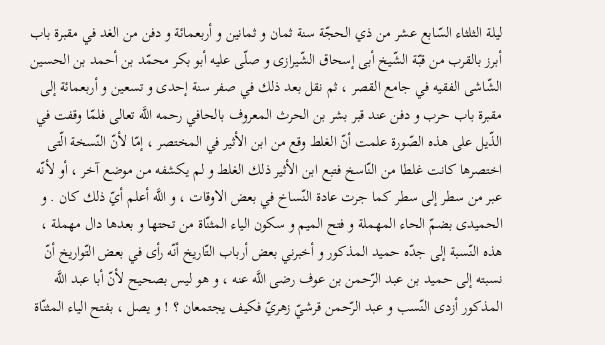ليلة الثلثاء السّابع عشر من ذي الحجّة سنة ثمان و ثمانين و أربعمائة و دفن من الغد في مقبرة باب أبرز بالقرب من قبّة الشّيخ أبى إسحاق الشّيرازى و صلّى عليه أبو بكر محمّد بن أحمد بن الحسين الشّاشى الفقيه في جامع القصر ، ثم نقل بعد ذلك في صفر سنة إحدى و تسعين و أربعمائة إلى مقبرة باب حرب و دفن عند قبر بشر بن الحرث المعروف بالحافي رحمه اللَّه تعالى فلمّا وقفت في الذّيل على هذه الصّورة علمت أنّ الغلط وقع من ابن الأثير في المختصر ، إمّا لأنّ النّسخة الّتى اختصرها كانت غلطا من النّاسخ فتبع ابن الأثير ذلك الغلط و لم يكشفه من موضع آخر ، أو لأنّه عبر من سطر إلى سطر كما جرت عادة النّساخ في بعض الاوقات ، و اللَّه أعلم أيّ ذلك كان . و الحميدى بضمّ الحاء المهملة و فتح الميم و سكون الياء المثنّاة من تحتها و بعدها دال مهملة ، هذه النّسبة إلى جدّه حميد المذكور و أخبرني بعض أرباب التّاريخ أنّه رأى في بعض التّواريخ أنّ نسبته إلى حميد بن عبد الرّحمن بن عوف رضى اللَّه عنه ، و هو ليس بصحيح لأنّ أبا عبد اللَّه المذكور أزدى النّسب و عبد الرّحمن قرشيّ زهريّ فكيف يجتمعان ؟ ! و يصل ، بفتح الياء المثنّاة